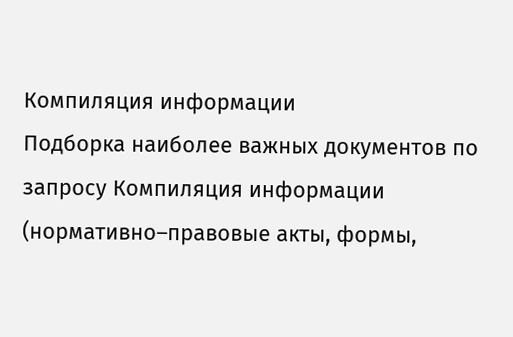Компиляция информации
Подборка наиболее важных документов по запросу Компиляция информации (нормативно–правовые акты, формы,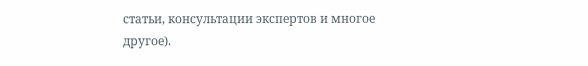статьи, консультации экспертов и многое другое).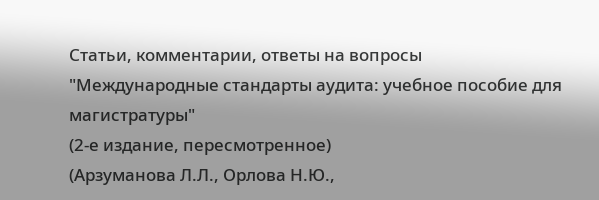Статьи, комментарии, ответы на вопросы
"Международные стандарты аудита: учебное пособие для магистратуры"
(2-е издание, пересмотренное)
(Арзуманова Л.Л., Орлова Н.Ю.,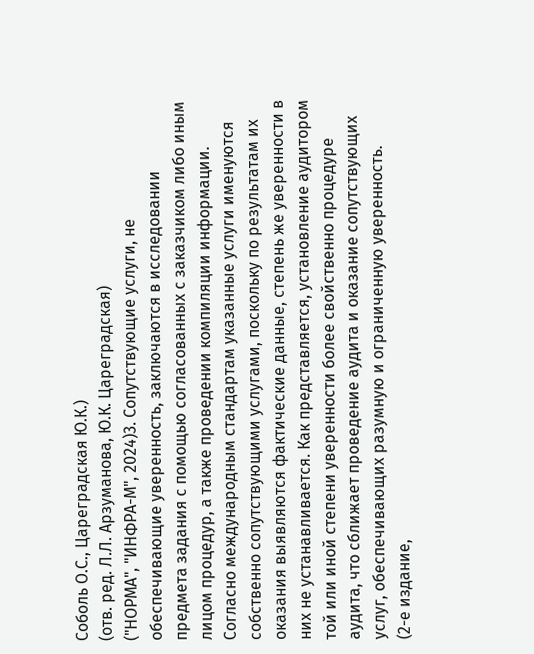Соболь О.С., Цареградская Ю.К.)
(отв. ред. Л.Л. Арзуманова, Ю.К. Цареградская)
("НОРМА", "ИНФРА-М", 2024)3. Сопутствующие услуги, не обеспечивающие уверенность, заключаются в исследовании предмета задания с помощью согласованных с заказчиком либо иным лицом процедур, а также проведении компиляции информации. Согласно международным стандартам указанные услуги именуются собственно сопутствующими услугами, поскольку по результатам их оказания выявляются фактические данные, степень же уверенности в них не устанавливается. Как представляется, установление аудитором той или иной степени уверенности более свойственно процедуре аудита, что сближает проведение аудита и оказание сопутствующих услуг, обеспечивающих разумную и ограниченную уверенность.
(2-е издание,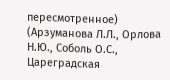пересмотренное)
(Арзуманова Л.Л., Орлова Н.Ю., Соболь О.С., Цареградская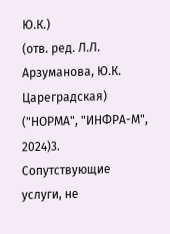Ю.К.)
(отв. ред. Л.Л. Арзуманова, Ю.К. Цареградская)
("НОРМА", "ИНФРА-М", 2024)3. Сопутствующие услуги, не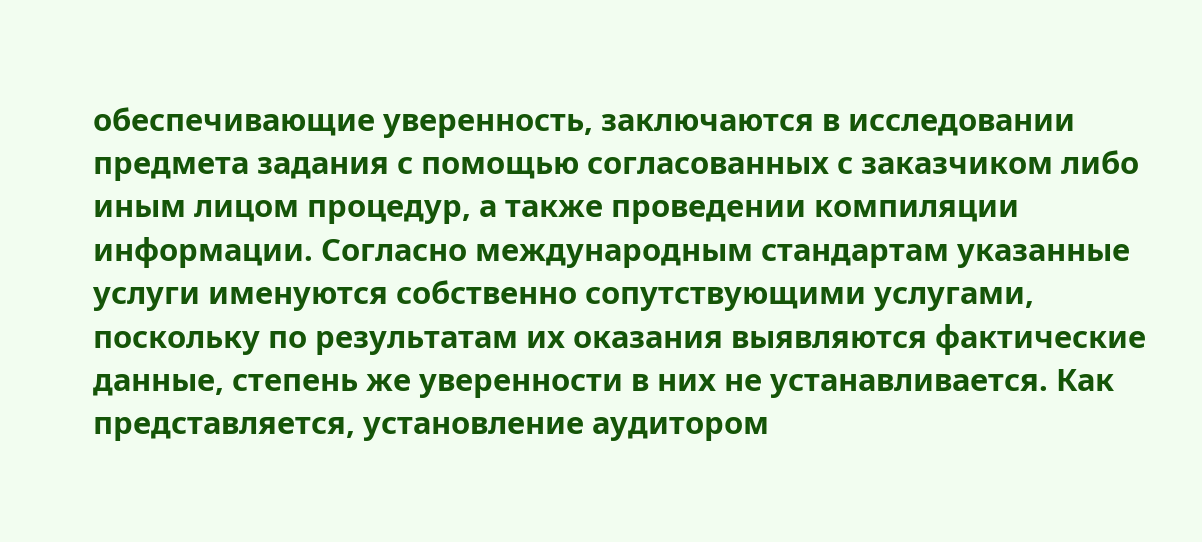обеспечивающие уверенность, заключаются в исследовании предмета задания с помощью согласованных с заказчиком либо иным лицом процедур, а также проведении компиляции информации. Согласно международным стандартам указанные услуги именуются собственно сопутствующими услугами, поскольку по результатам их оказания выявляются фактические данные, степень же уверенности в них не устанавливается. Как представляется, установление аудитором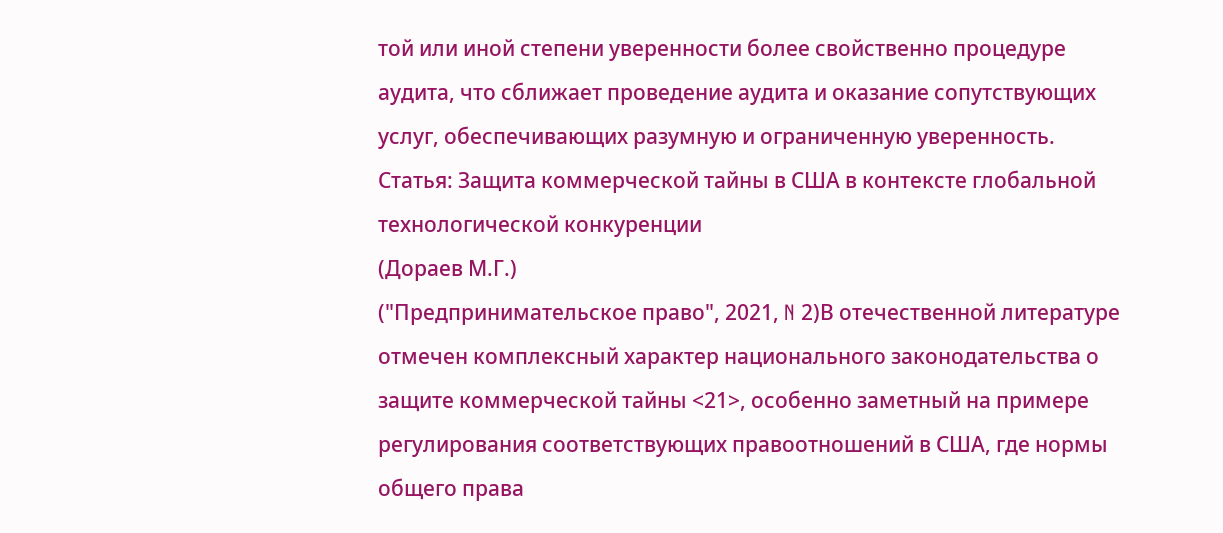той или иной степени уверенности более свойственно процедуре аудита, что сближает проведение аудита и оказание сопутствующих услуг, обеспечивающих разумную и ограниченную уверенность.
Статья: Защита коммерческой тайны в США в контексте глобальной технологической конкуренции
(Дораев М.Г.)
("Предпринимательское право", 2021, N 2)В отечественной литературе отмечен комплексный характер национального законодательства о защите коммерческой тайны <21>, особенно заметный на примере регулирования соответствующих правоотношений в США, где нормы общего права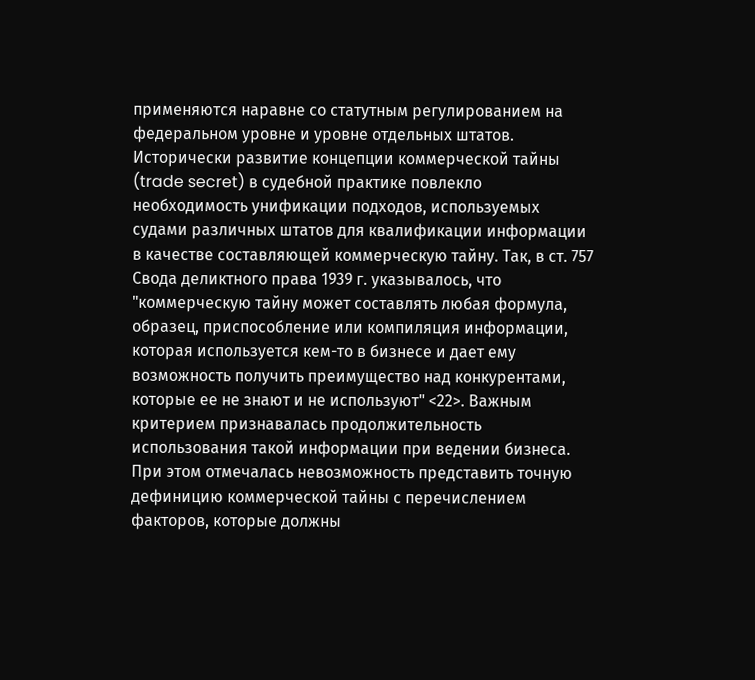применяются наравне со статутным регулированием на федеральном уровне и уровне отдельных штатов. Исторически развитие концепции коммерческой тайны (trade secret) в судебной практике повлекло необходимость унификации подходов, используемых судами различных штатов для квалификации информации в качестве составляющей коммерческую тайну. Так, в ст. 757 Свода деликтного права 1939 г. указывалось, что "коммерческую тайну может составлять любая формула, образец, приспособление или компиляция информации, которая используется кем-то в бизнесе и дает ему возможность получить преимущество над конкурентами, которые ее не знают и не используют" <22>. Важным критерием признавалась продолжительность использования такой информации при ведении бизнеса. При этом отмечалась невозможность представить точную дефиницию коммерческой тайны с перечислением факторов, которые должны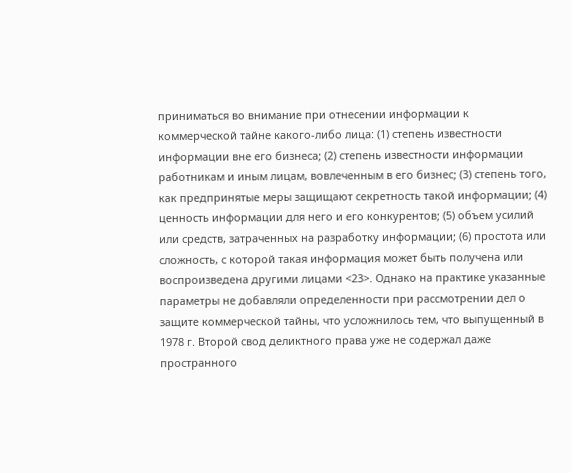приниматься во внимание при отнесении информации к коммерческой тайне какого-либо лица: (1) степень известности информации вне его бизнеса; (2) степень известности информации работникам и иным лицам, вовлеченным в его бизнес; (3) степень того, как предпринятые меры защищают секретность такой информации; (4) ценность информации для него и его конкурентов; (5) объем усилий или средств, затраченных на разработку информации; (6) простота или сложность, с которой такая информация может быть получена или воспроизведена другими лицами <23>. Однако на практике указанные параметры не добавляли определенности при рассмотрении дел о защите коммерческой тайны, что усложнилось тем, что выпущенный в 1978 г. Второй свод деликтного права уже не содержал даже пространного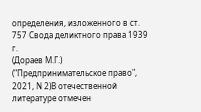определения, изложенного в ст. 757 Свода деликтного права 1939 г.
(Дораев М.Г.)
("Предпринимательское право", 2021, N 2)В отечественной литературе отмечен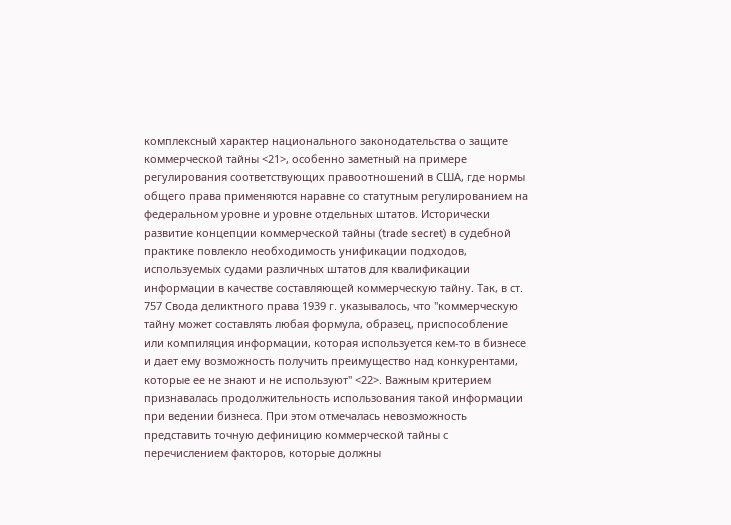комплексный характер национального законодательства о защите коммерческой тайны <21>, особенно заметный на примере регулирования соответствующих правоотношений в США, где нормы общего права применяются наравне со статутным регулированием на федеральном уровне и уровне отдельных штатов. Исторически развитие концепции коммерческой тайны (trade secret) в судебной практике повлекло необходимость унификации подходов, используемых судами различных штатов для квалификации информации в качестве составляющей коммерческую тайну. Так, в ст. 757 Свода деликтного права 1939 г. указывалось, что "коммерческую тайну может составлять любая формула, образец, приспособление или компиляция информации, которая используется кем-то в бизнесе и дает ему возможность получить преимущество над конкурентами, которые ее не знают и не используют" <22>. Важным критерием признавалась продолжительность использования такой информации при ведении бизнеса. При этом отмечалась невозможность представить точную дефиницию коммерческой тайны с перечислением факторов, которые должны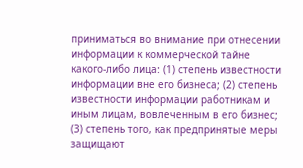приниматься во внимание при отнесении информации к коммерческой тайне какого-либо лица: (1) степень известности информации вне его бизнеса; (2) степень известности информации работникам и иным лицам, вовлеченным в его бизнес; (3) степень того, как предпринятые меры защищают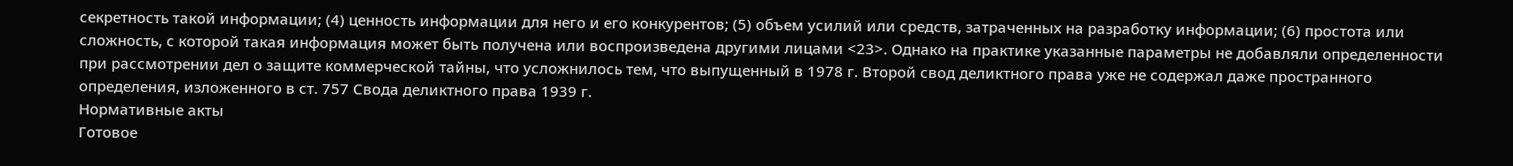секретность такой информации; (4) ценность информации для него и его конкурентов; (5) объем усилий или средств, затраченных на разработку информации; (6) простота или сложность, с которой такая информация может быть получена или воспроизведена другими лицами <23>. Однако на практике указанные параметры не добавляли определенности при рассмотрении дел о защите коммерческой тайны, что усложнилось тем, что выпущенный в 1978 г. Второй свод деликтного права уже не содержал даже пространного определения, изложенного в ст. 757 Свода деликтного права 1939 г.
Нормативные акты
Готовое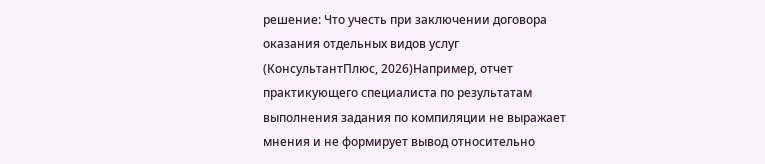решение: Что учесть при заключении договора оказания отдельных видов услуг
(КонсультантПлюс, 2026)Например, отчет практикующего специалиста по результатам выполнения задания по компиляции не выражает мнения и не формирует вывод относительно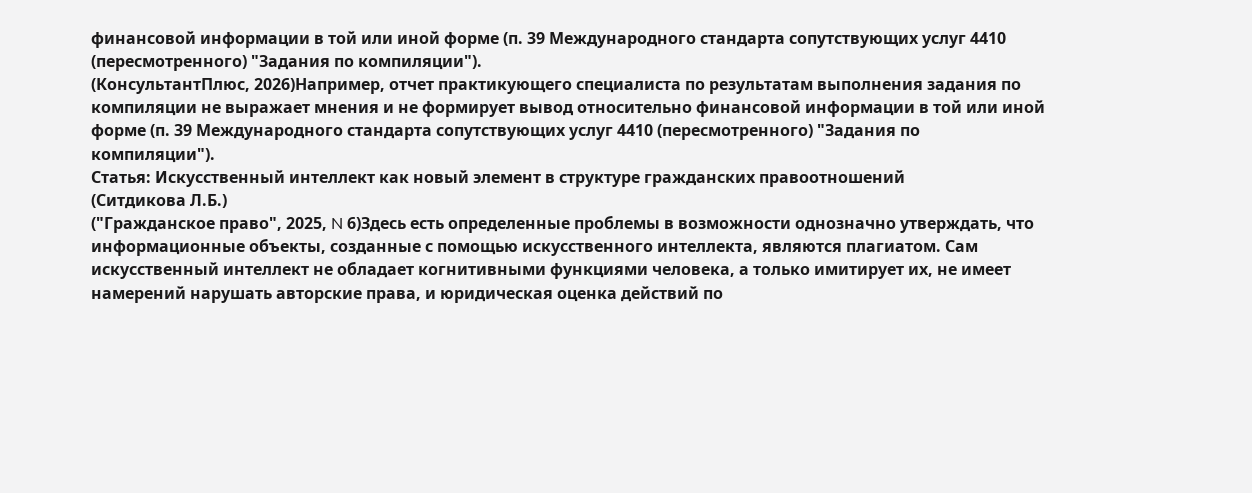финансовой информации в той или иной форме (п. 39 Международного стандарта сопутствующих услуг 4410 (пересмотренного) "Задания по компиляции").
(КонсультантПлюс, 2026)Например, отчет практикующего специалиста по результатам выполнения задания по компиляции не выражает мнения и не формирует вывод относительно финансовой информации в той или иной форме (п. 39 Международного стандарта сопутствующих услуг 4410 (пересмотренного) "Задания по компиляции").
Статья: Искусственный интеллект как новый элемент в структуре гражданских правоотношений
(Ситдикова Л.Б.)
("Гражданское право", 2025, N 6)Здесь есть определенные проблемы в возможности однозначно утверждать, что информационные объекты, созданные с помощью искусственного интеллекта, являются плагиатом. Сам искусственный интеллект не обладает когнитивными функциями человека, а только имитирует их, не имеет намерений нарушать авторские права, и юридическая оценка действий по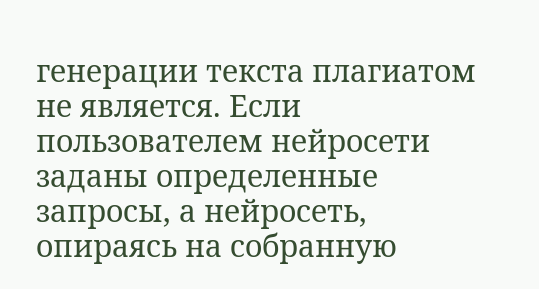генерации текста плагиатом не является. Если пользователем нейросети заданы определенные запросы, а нейросеть, опираясь на собранную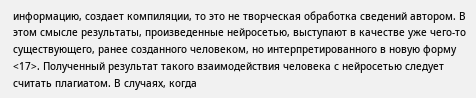информацию, создает компиляции, то это не творческая обработка сведений автором. В этом смысле результаты, произведенные нейросетью, выступают в качестве уже чего-то существующего, ранее созданного человеком, но интерпретированного в новую форму <17>. Полученный результат такого взаимодействия человека с нейросетью следует считать плагиатом. В случаях, когда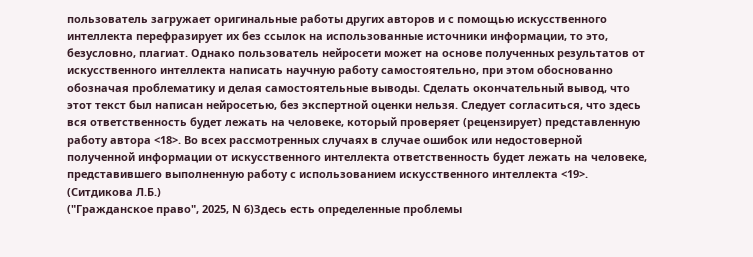пользователь загружает оригинальные работы других авторов и с помощью искусственного интеллекта перефразирует их без ссылок на использованные источники информации, то это, безусловно, плагиат. Однако пользователь нейросети может на основе полученных результатов от искусственного интеллекта написать научную работу самостоятельно, при этом обоснованно обозначая проблематику и делая самостоятельные выводы. Сделать окончательный вывод, что этот текст был написан нейросетью, без экспертной оценки нельзя. Следует согласиться, что здесь вся ответственность будет лежать на человеке, который проверяет (рецензирует) представленную работу автора <18>. Во всех рассмотренных случаях в случае ошибок или недостоверной полученной информации от искусственного интеллекта ответственность будет лежать на человеке, представившего выполненную работу с использованием искусственного интеллекта <19>.
(Ситдикова Л.Б.)
("Гражданское право", 2025, N 6)Здесь есть определенные проблемы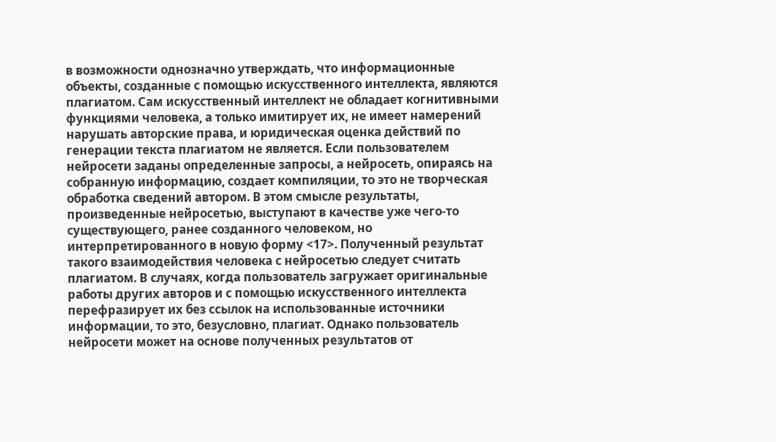в возможности однозначно утверждать, что информационные объекты, созданные с помощью искусственного интеллекта, являются плагиатом. Сам искусственный интеллект не обладает когнитивными функциями человека, а только имитирует их, не имеет намерений нарушать авторские права, и юридическая оценка действий по генерации текста плагиатом не является. Если пользователем нейросети заданы определенные запросы, а нейросеть, опираясь на собранную информацию, создает компиляции, то это не творческая обработка сведений автором. В этом смысле результаты, произведенные нейросетью, выступают в качестве уже чего-то существующего, ранее созданного человеком, но интерпретированного в новую форму <17>. Полученный результат такого взаимодействия человека с нейросетью следует считать плагиатом. В случаях, когда пользователь загружает оригинальные работы других авторов и с помощью искусственного интеллекта перефразирует их без ссылок на использованные источники информации, то это, безусловно, плагиат. Однако пользователь нейросети может на основе полученных результатов от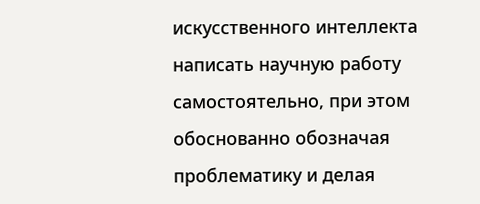искусственного интеллекта написать научную работу самостоятельно, при этом обоснованно обозначая проблематику и делая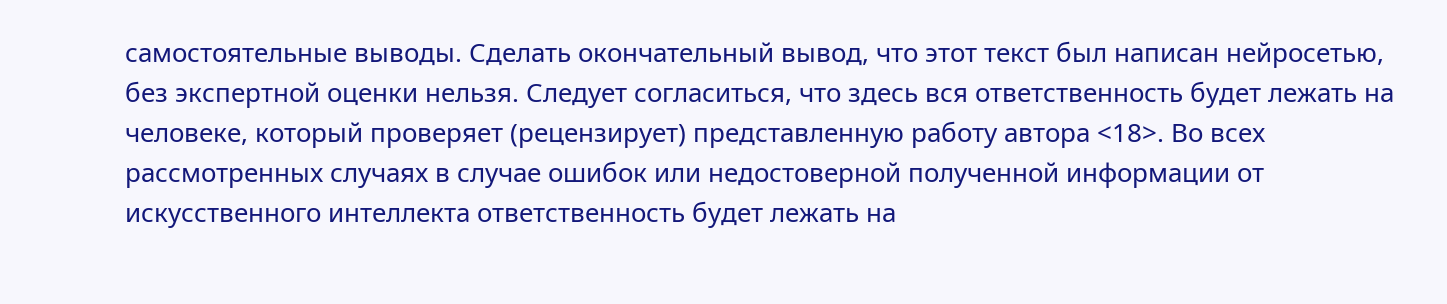самостоятельные выводы. Сделать окончательный вывод, что этот текст был написан нейросетью, без экспертной оценки нельзя. Следует согласиться, что здесь вся ответственность будет лежать на человеке, который проверяет (рецензирует) представленную работу автора <18>. Во всех рассмотренных случаях в случае ошибок или недостоверной полученной информации от искусственного интеллекта ответственность будет лежать на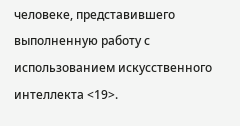человеке, представившего выполненную работу с использованием искусственного интеллекта <19>.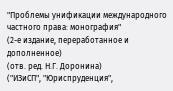"Проблемы унификации международного частного права: монография"
(2-е издание, переработанное и дополненное)
(отв. ред. Н.Г. Доронина)
("ИЗиСП", "Юриспруденция",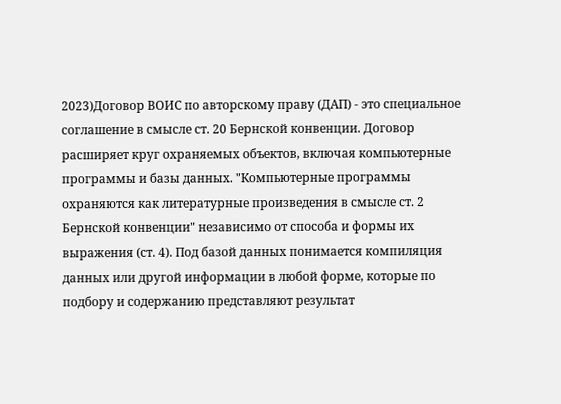2023)Договор ВОИС по авторскому праву (ДАП) - это специальное соглашение в смысле ст. 20 Бернской конвенции. Договор расширяет круг охраняемых объектов, включая компьютерные программы и базы данных. "Компьютерные программы охраняются как литературные произведения в смысле ст. 2 Бернской конвенции" независимо от способа и формы их выражения (ст. 4). Под базой данных понимается компиляция данных или другой информации в любой форме, которые по подбору и содержанию представляют результат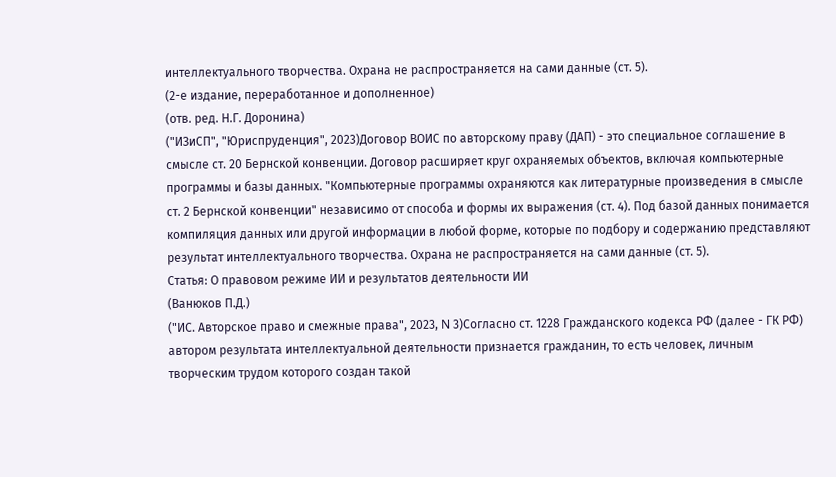интеллектуального творчества. Охрана не распространяется на сами данные (ст. 5).
(2-е издание, переработанное и дополненное)
(отв. ред. Н.Г. Доронина)
("ИЗиСП", "Юриспруденция", 2023)Договор ВОИС по авторскому праву (ДАП) - это специальное соглашение в смысле ст. 20 Бернской конвенции. Договор расширяет круг охраняемых объектов, включая компьютерные программы и базы данных. "Компьютерные программы охраняются как литературные произведения в смысле ст. 2 Бернской конвенции" независимо от способа и формы их выражения (ст. 4). Под базой данных понимается компиляция данных или другой информации в любой форме, которые по подбору и содержанию представляют результат интеллектуального творчества. Охрана не распространяется на сами данные (ст. 5).
Статья: О правовом режиме ИИ и результатов деятельности ИИ
(Ванюков П.Д.)
("ИС. Авторское право и смежные права", 2023, N 3)Согласно ст. 1228 Гражданского кодекса РФ (далее - ГК РФ) автором результата интеллектуальной деятельности признается гражданин, то есть человек, личным творческим трудом которого создан такой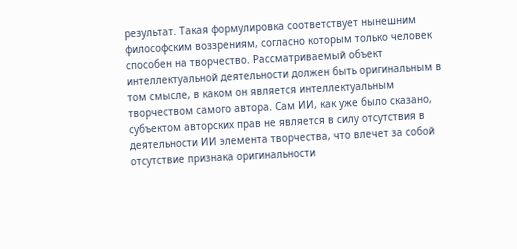результат. Такая формулировка соответствует нынешним философским воззрениям, согласно которым только человек способен на творчество. Рассматриваемый объект интеллектуальной деятельности должен быть оригинальным в том смысле, в каком он является интеллектуальным творчеством самого автора. Сам ИИ, как уже было сказано, субъектом авторских прав не является в силу отсутствия в деятельности ИИ элемента творчества, что влечет за собой отсутствие признака оригинальности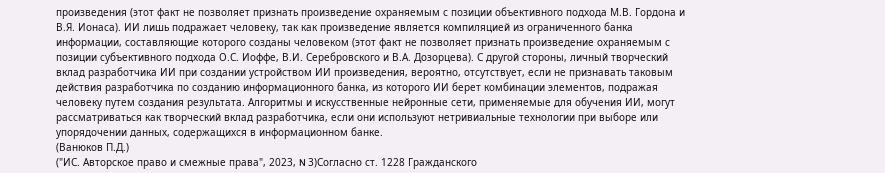произведения (этот факт не позволяет признать произведение охраняемым с позиции объективного подхода М.В. Гордона и В.Я. Ионаса). ИИ лишь подражает человеку, так как произведение является компиляцией из ограниченного банка информации, составляющие которого созданы человеком (этот факт не позволяет признать произведение охраняемым с позиции субъективного подхода О.С. Иоффе, В.И. Серебровского и В.А. Дозорцева). С другой стороны, личный творческий вклад разработчика ИИ при создании устройством ИИ произведения, вероятно, отсутствует, если не признавать таковым действия разработчика по созданию информационного банка, из которого ИИ берет комбинации элементов, подражая человеку путем создания результата. Алгоритмы и искусственные нейронные сети, применяемые для обучения ИИ, могут рассматриваться как творческий вклад разработчика, если они используют нетривиальные технологии при выборе или упорядочении данных, содержащихся в информационном банке.
(Ванюков П.Д.)
("ИС. Авторское право и смежные права", 2023, N 3)Согласно ст. 1228 Гражданского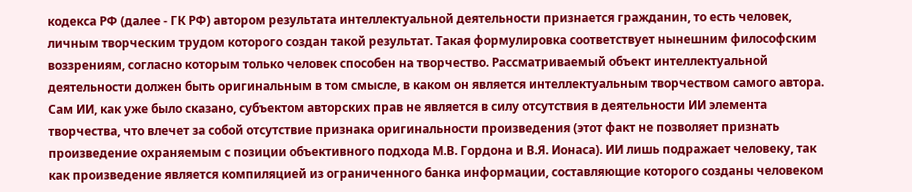кодекса РФ (далее - ГК РФ) автором результата интеллектуальной деятельности признается гражданин, то есть человек, личным творческим трудом которого создан такой результат. Такая формулировка соответствует нынешним философским воззрениям, согласно которым только человек способен на творчество. Рассматриваемый объект интеллектуальной деятельности должен быть оригинальным в том смысле, в каком он является интеллектуальным творчеством самого автора. Сам ИИ, как уже было сказано, субъектом авторских прав не является в силу отсутствия в деятельности ИИ элемента творчества, что влечет за собой отсутствие признака оригинальности произведения (этот факт не позволяет признать произведение охраняемым с позиции объективного подхода М.В. Гордона и В.Я. Ионаса). ИИ лишь подражает человеку, так как произведение является компиляцией из ограниченного банка информации, составляющие которого созданы человеком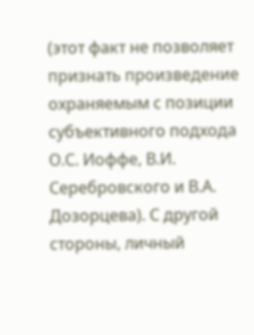(этот факт не позволяет признать произведение охраняемым с позиции субъективного подхода О.С. Иоффе, В.И. Серебровского и В.А. Дозорцева). С другой стороны, личный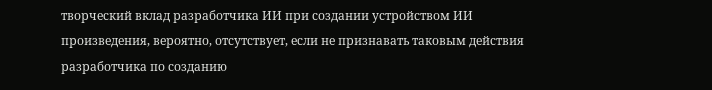творческий вклад разработчика ИИ при создании устройством ИИ произведения, вероятно, отсутствует, если не признавать таковым действия разработчика по созданию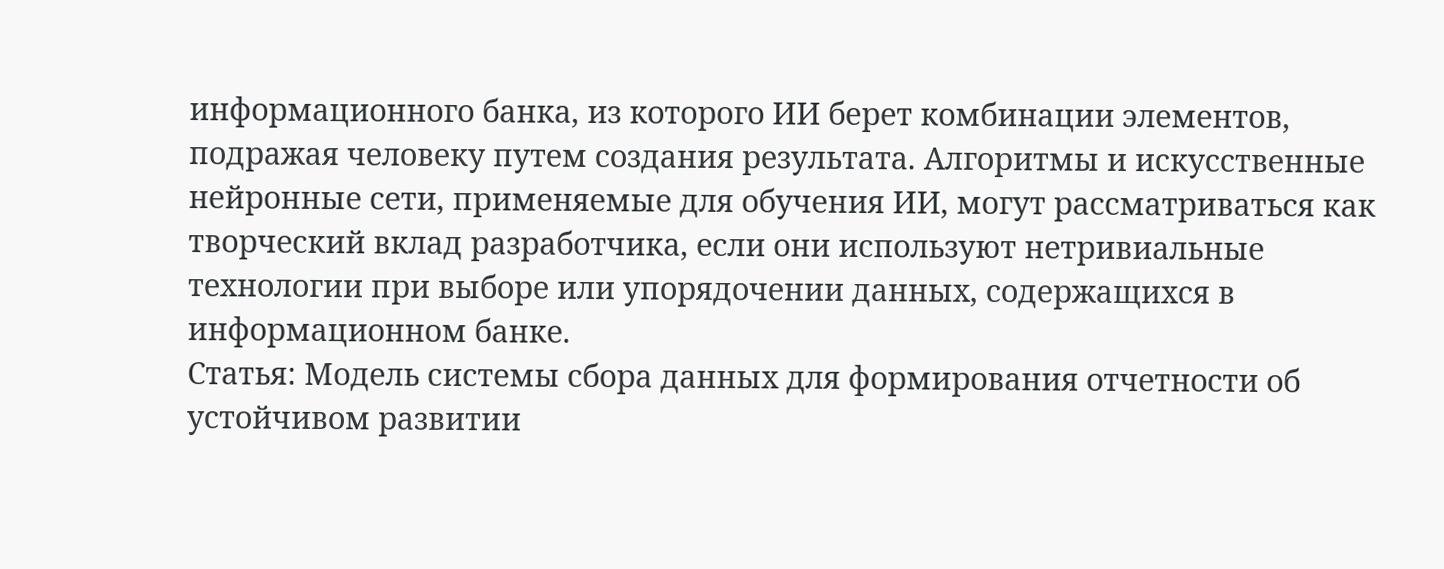информационного банка, из которого ИИ берет комбинации элементов, подражая человеку путем создания результата. Алгоритмы и искусственные нейронные сети, применяемые для обучения ИИ, могут рассматриваться как творческий вклад разработчика, если они используют нетривиальные технологии при выборе или упорядочении данных, содержащихся в информационном банке.
Статья: Модель системы сбора данных для формирования отчетности об устойчивом развитии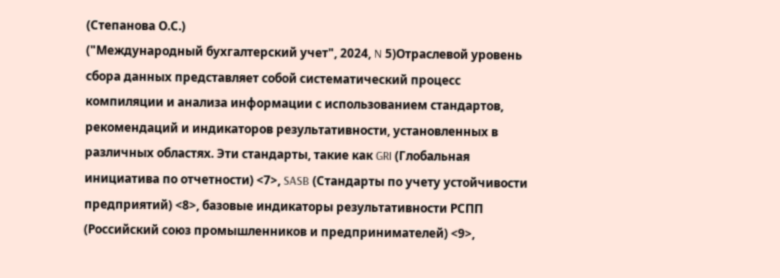(Степанова О.С.)
("Международный бухгалтерский учет", 2024, N 5)Отраслевой уровень сбора данных представляет собой систематический процесс компиляции и анализа информации с использованием стандартов, рекомендаций и индикаторов результативности, установленных в различных областях. Эти стандарты, такие как GRI (Глобальная инициатива по отчетности) <7>, SASB (Стандарты по учету устойчивости предприятий) <8>, базовые индикаторы результативности РСПП (Российский союз промышленников и предпринимателей) <9>,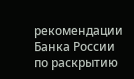рекомендации Банка России по раскрытию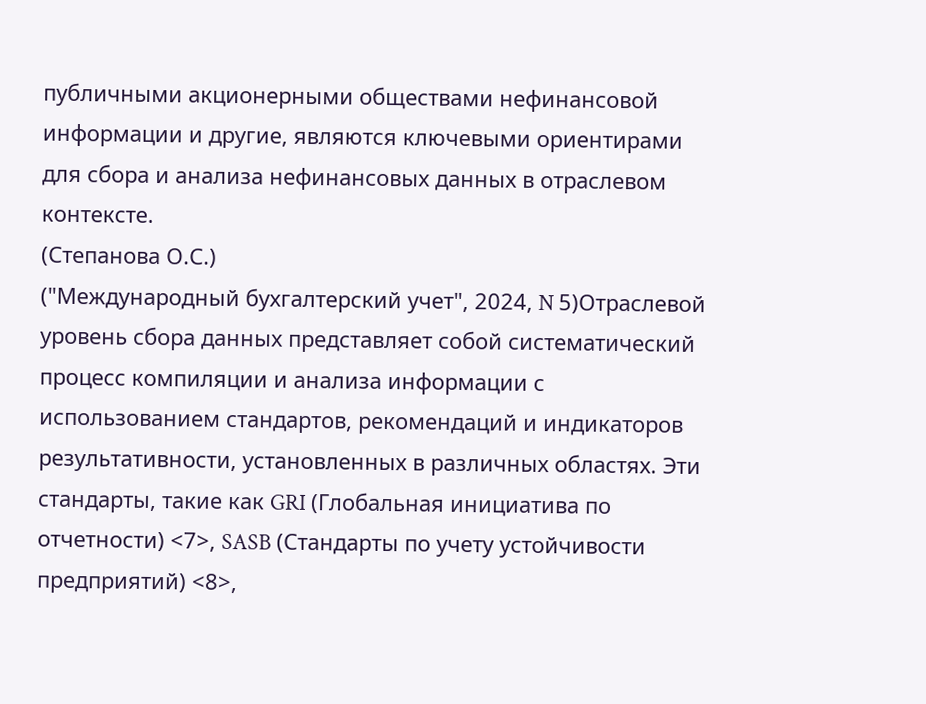публичными акционерными обществами нефинансовой информации и другие, являются ключевыми ориентирами для сбора и анализа нефинансовых данных в отраслевом контексте.
(Степанова О.С.)
("Международный бухгалтерский учет", 2024, N 5)Отраслевой уровень сбора данных представляет собой систематический процесс компиляции и анализа информации с использованием стандартов, рекомендаций и индикаторов результативности, установленных в различных областях. Эти стандарты, такие как GRI (Глобальная инициатива по отчетности) <7>, SASB (Стандарты по учету устойчивости предприятий) <8>,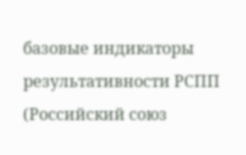базовые индикаторы результативности РСПП (Российский союз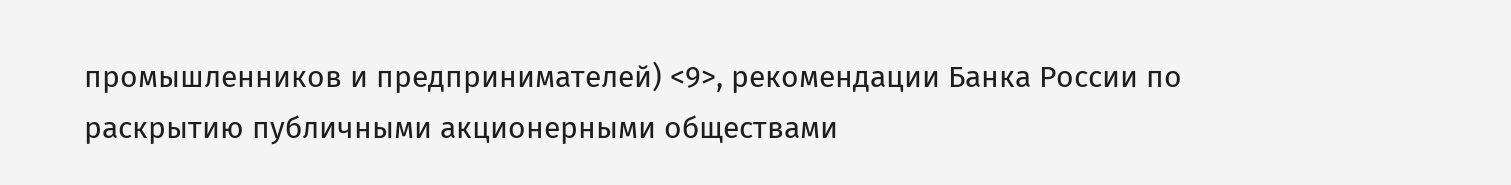промышленников и предпринимателей) <9>, рекомендации Банка России по раскрытию публичными акционерными обществами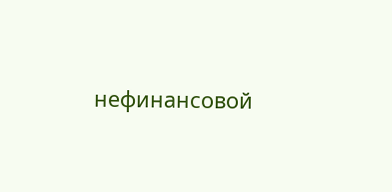нефинансовой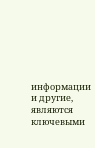информации и другие, являются ключевыми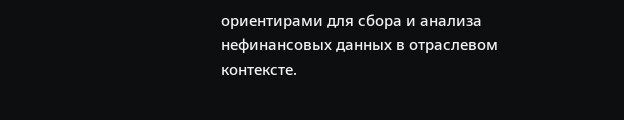ориентирами для сбора и анализа нефинансовых данных в отраслевом контексте.